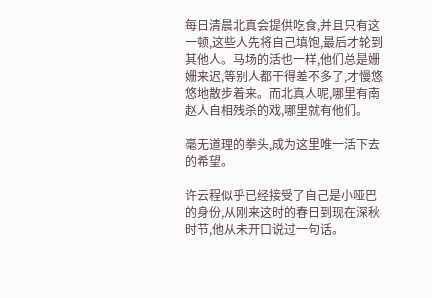每日清晨北真会提供吃食,并且只有这一顿,这些人先将自己填饱,最后才轮到其他人。马场的活也一样,他们总是姗姗来迟,等别人都干得差不多了,才慢悠悠地散步着来。而北真人呢,哪里有南赵人自相残杀的戏,哪里就有他们。

毫无道理的拳头,成为这里唯一活下去的希望。

许云程似乎已经接受了自己是小哑巴的身份,从刚来这时的春日到现在深秋时节,他从未开口说过一句话。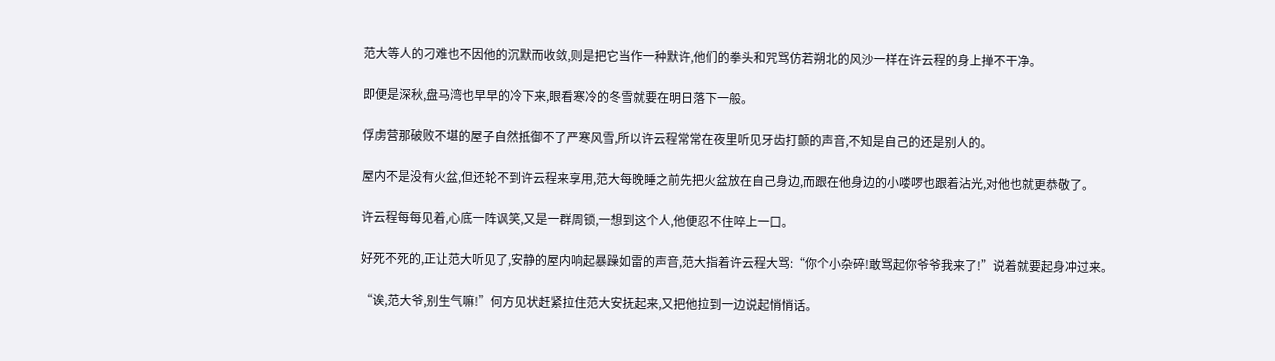范大等人的刁难也不因他的沉默而收敛,则是把它当作一种默许,他们的拳头和咒骂仿若朔北的风沙一样在许云程的身上掸不干净。

即便是深秋,盘马湾也早早的冷下来,眼看寒冷的冬雪就要在明日落下一般。

俘虏营那破败不堪的屋子自然抵御不了严寒风雪,所以许云程常常在夜里听见牙齿打颤的声音,不知是自己的还是别人的。

屋内不是没有火盆,但还轮不到许云程来享用,范大每晚睡之前先把火盆放在自己身边,而跟在他身边的小喽啰也跟着沾光,对他也就更恭敬了。

许云程每每见着,心底一阵讽笑,又是一群周锁,一想到这个人,他便忍不住啐上一口。

好死不死的,正让范大听见了,安静的屋内响起暴躁如雷的声音,范大指着许云程大骂:“你个小杂碎!敢骂起你爷爷我来了!”说着就要起身冲过来。

“诶,范大爷,别生气嘛!”何方见状赶紧拉住范大安抚起来,又把他拉到一边说起悄悄话。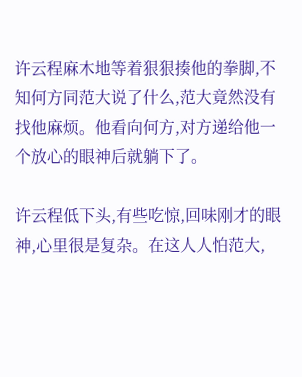许云程麻木地等着狠狠揍他的拳脚,不知何方同范大说了什么,范大竟然没有找他麻烦。他看向何方,对方递给他一个放心的眼神后就躺下了。

许云程低下头,有些吃惊,回味刚才的眼神,心里很是复杂。在这人人怕范大,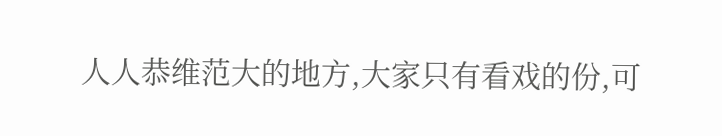人人恭维范大的地方,大家只有看戏的份,可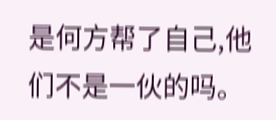是何方帮了自己,他们不是一伙的吗。